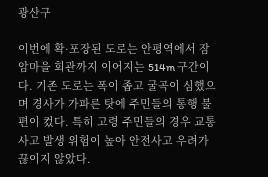광산구

이번에 확·포장된 도로는 안평역에서 잠암마을 회관까지 이어지는 514m 구간이다. 기존 도로는 폭이 좁고 굴곡이 심했으며 경사가 가파른 탓에 주민들의 통행 불편이 컸다. 특히 고령 주민들의 경우 교통사고 발생 위험이 높아 안전사고 우려가 끊이지 않았다.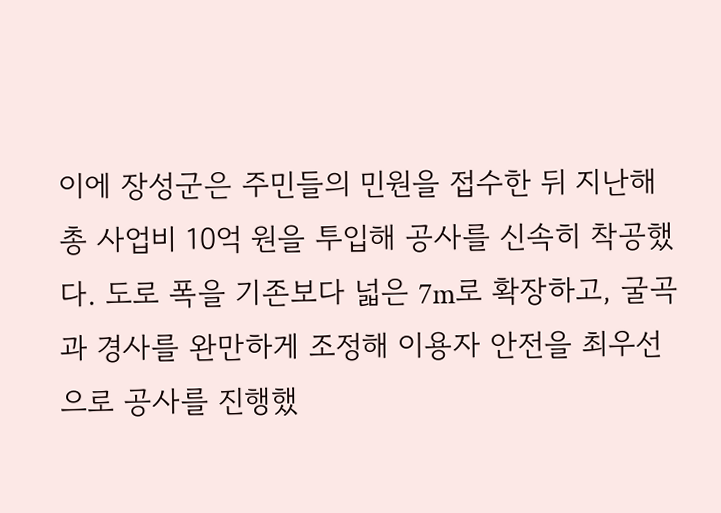이에 장성군은 주민들의 민원을 접수한 뒤 지난해 총 사업비 10억 원을 투입해 공사를 신속히 착공했다. 도로 폭을 기존보다 넓은 7m로 확장하고, 굴곡과 경사를 완만하게 조정해 이용자 안전을 최우선으로 공사를 진행했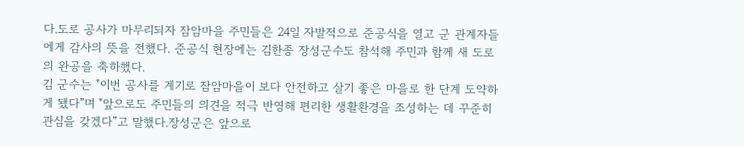다.도로 공사가 마무리되자 잠암마을 주민들은 24일 자발적으로 준공식을 열고 군 관계자들에게 감사의 뜻을 전했다. 준공식 현장에는 김한종 장성군수도 참석해 주민과 함께 새 도로의 완공을 축하했다.
김 군수는 "이번 공사를 계기로 잠암마을이 보다 안전하고 살기 좋은 마을로 한 단계 도약하게 됐다”며 "앞으로도 주민들의 의견을 적극 반영해 편리한 생활환경을 조성하는 데 꾸준히 관심을 갖겠다”고 말했다.장성군은 앞으로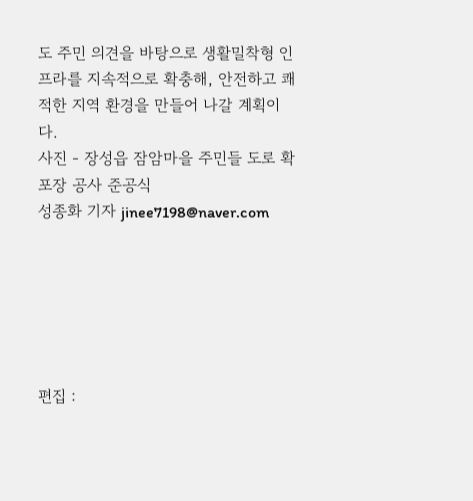도 주민 의견을 바탕으로 생활밀착형 인프라를 지속적으로 확충해, 안전하고 쾌적한 지역 환경을 만들어 나갈 계획이다.
사진 - 장성읍 잠암마을 주민들 도로 확포장 공사 준공식
성종화 기자 jinee7198@naver.com






편집 :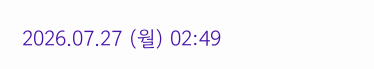2026.07.27 (월) 02:49